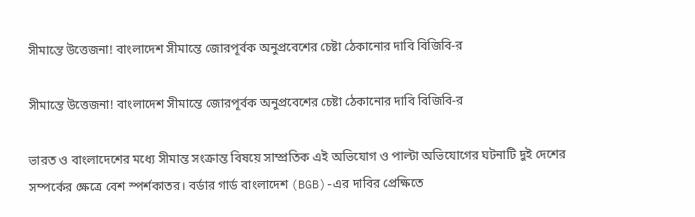সীমান্তে উত্তেজনা! বাংলাদেশ সীমান্তে জোরপূর্বক অনুপ্রবেশের চেষ্টা ঠেকানোর দাবি বিজিবি-র

সীমান্তে উত্তেজনা! বাংলাদেশ সীমান্তে জোরপূর্বক অনুপ্রবেশের চেষ্টা ঠেকানোর দাবি বিজিবি-র

ভারত ও বাংলাদেশের মধ্যে সীমান্ত সংক্রান্ত বিষয়ে সাম্প্রতিক এই অভিযোগ ও পাল্টা অভিযোগের ঘটনাটি দুই দেশের সম্পর্কের ক্ষেত্রে বেশ স্পর্শকাতর। বর্ডার গার্ড বাংলাদেশ (BGB)-এর দাবির প্রেক্ষিতে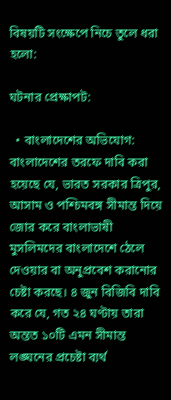বিষয়টি সংক্ষেপে নিচে তুলে ধরা হলো:

ঘটনার প্রেক্ষাপট:

  • বাংলাদেশের অভিযোগ: বাংলাদেশের তরফে দাবি করা হয়েছে যে, ভারত সরকার ত্রিপুর, আসাম ও পশ্চিমবঙ্গ সীমান্ত দিয়ে জোর করে বাংলাভাষী মুসলিমদের বাংলাদেশে ঠেলে দেওয়ার বা অনুপ্রবেশ করানোর চেষ্টা করছে। ৪ জুন বিজিবি দাবি করে যে, গত ২৪ ঘণ্টায় তারা অন্তত ১০টি এমন সীমান্ত লঙ্ঘনের প্রচেষ্টা ব্যর্থ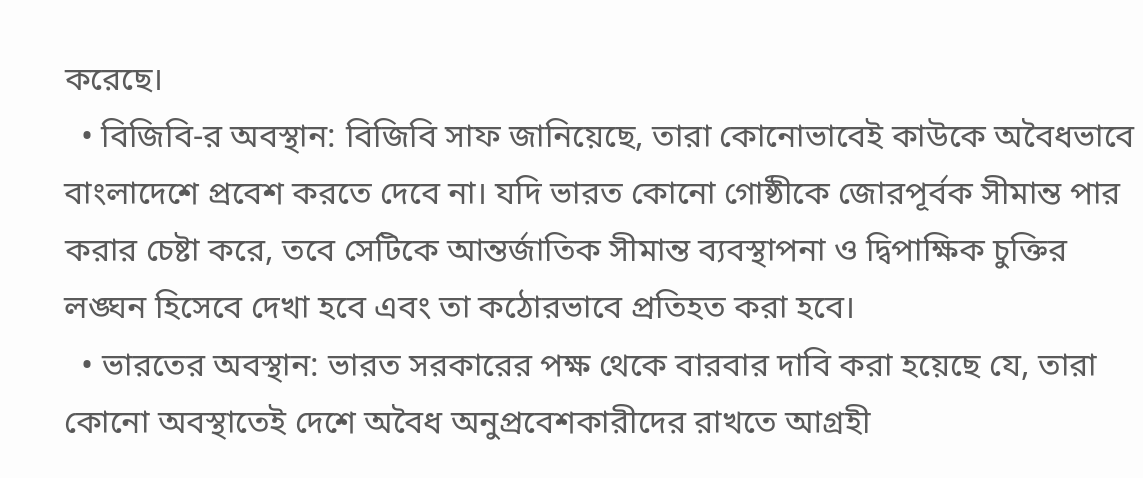করেছে।
  • বিজিবি-র অবস্থান: বিজিবি সাফ জানিয়েছে, তারা কোনোভাবেই কাউকে অবৈধভাবে বাংলাদেশে প্রবেশ করতে দেবে না। যদি ভারত কোনো গোষ্ঠীকে জোরপূর্বক সীমান্ত পার করার চেষ্টা করে, তবে সেটিকে আন্তর্জাতিক সীমান্ত ব্যবস্থাপনা ও দ্বিপাক্ষিক চুক্তির লঙ্ঘন হিসেবে দেখা হবে এবং তা কঠোরভাবে প্রতিহত করা হবে।
  • ভারতের অবস্থান: ভারত সরকারের পক্ষ থেকে বারবার দাবি করা হয়েছে যে, তারা কোনো অবস্থাতেই দেশে অবৈধ অনুপ্রবেশকারীদের রাখতে আগ্রহী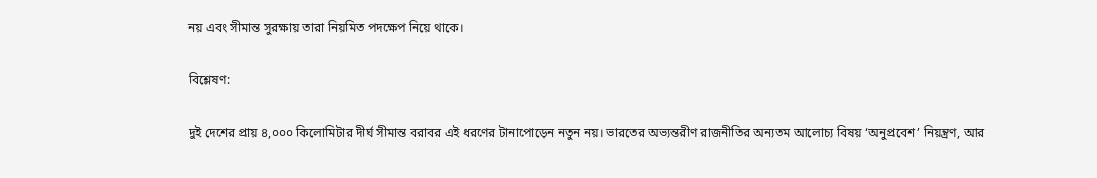নয় এবং সীমান্ত সুরক্ষায় তারা নিয়মিত পদক্ষেপ নিয়ে থাকে।

বিশ্লেষণ:

দুই দেশের প্রায় ৪,০০০ কিলোমিটার দীর্ঘ সীমান্ত বরাবর এই ধরণের টানাপোড়েন নতুন নয়। ভারতের অভ্যন্তরীণ রাজনীতির অন্যতম আলোচ্য বিষয় ‘অনুপ্রবেশ’ নিয়ন্ত্রণ, আর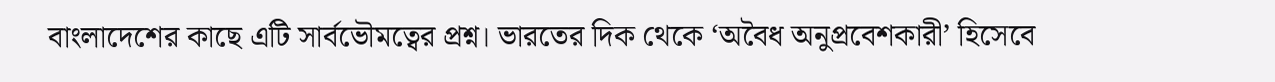বাংলাদেশের কাছে এটি সার্বভৌমত্বের প্রশ্ন। ভারতের দিক থেকে ‘অবৈধ অনুপ্রবেশকারী’ হিসেবে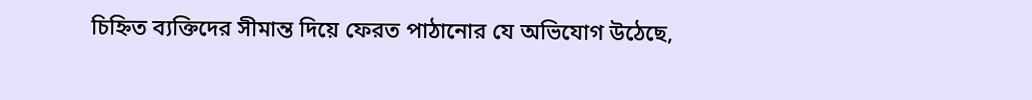চিহ্নিত ব্যক্তিদের সীমান্ত দিয়ে ফেরত পাঠানোর যে অভিযোগ উঠেছে,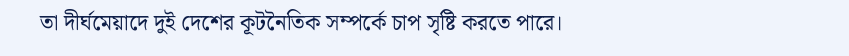তা দীর্ঘমেয়াদে দুই দেশের কূটনৈতিক সম্পর্কে চাপ সৃষ্টি করতে পারে।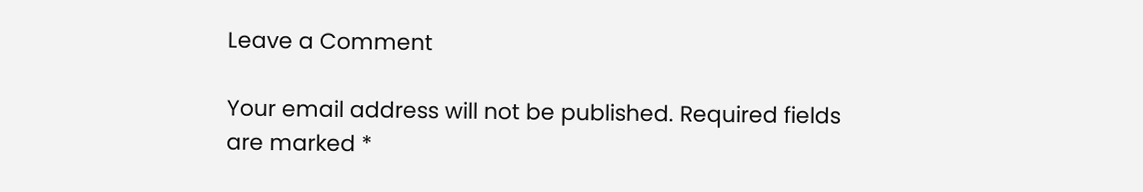Leave a Comment

Your email address will not be published. Required fields are marked *